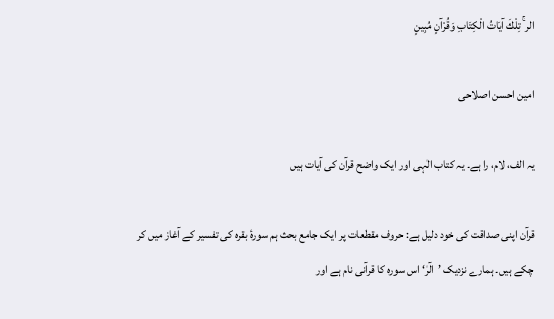الر ۚ تِلْكَ آيَاتُ الْكِتَابِ وَقُرْآنٍ مُبِينٍ

امین احسن اصلاحی

یہ الف، لام، را ہے۔ یہ کتاب الٰہی اور ایک واضح قرآن کی آیات ہیں

قرآن اپنی صداقت کی خود دلیل ہے: حروف مقطعات پر ایک جامع بحث ہم سورۂ بقرہ کی تفسیر کے آغاز میں کر چکے ہیں۔ ہمارے نزدیک ’الٓرٰ‘ اس سورہ کا قرآنی نام ہے اور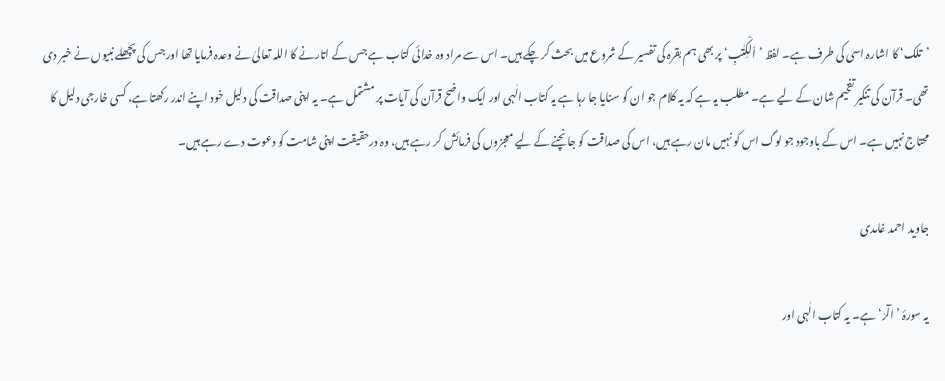’تلک‘ کا اشارہ اسی کی طرف ہے۔ لفظ ’اَلْکِتٰبِ‘ پر بھی ہم بقرہ کی تفسیر کے شروع میں بحث کر چکے ہیں۔ اس سے مراد وہ خدائی کتاب ہے جس کے اتارنے کا اللہ تعالیٰ نے وعدہ فرمایا تھا اور جس کی پچھلے نبیوں نے خبر دی تھی۔ قرآن کی تنکیر تفخیم شان کے لیے ہے۔ مطلب یہ ہے کہ یہ کلام جو ان کو سنایا جا رہا ہے یہ کتاب الٰہی اور ایک واضح قرآن کی آیات پر مشتمل ہے۔ یہ اپنی صداقت کی دلیل خود اپنے اندر رکھتا ہے، کسی خارجی دلیل کا محتاج نہیں ہے۔ اس کے باوجود جو لوگ اس کو نہیں مان رہے ہیں، اس کی صداقت کو جانچنے کے لیے معجزوں کی فرمائش کر رہے ہیں، وہ درحقیقت اپنی شامت کو دعوت دے رہے ہیں۔

جاوید احمد غامدی

یہ سورۂ ’الٓرٰ‘ ہے۔ یہ کتاب الٰہی اور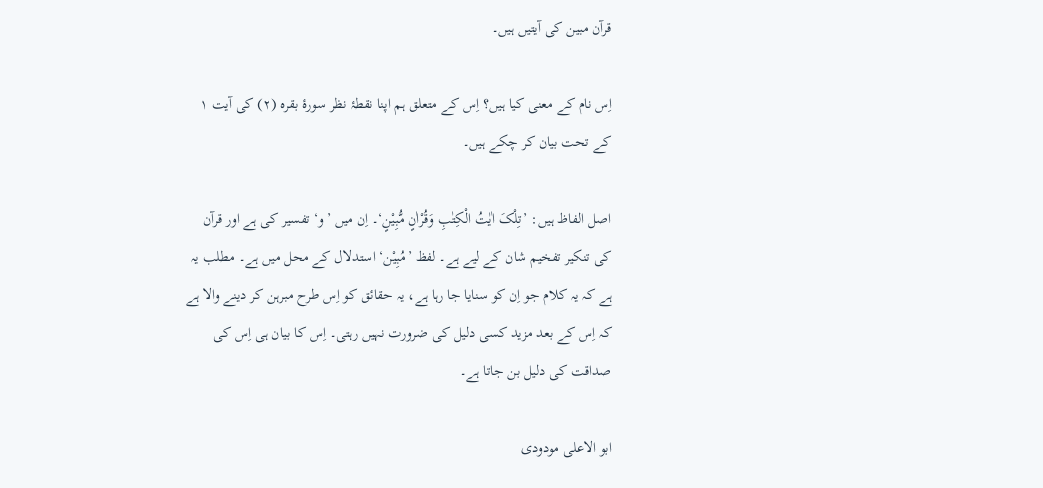قرآن مبین کی آیتیں ہیں۔

اِس نام کے معنی کیا ہیں؟ اِس کے متعلق ہم اپنا نقطۂ نظر سورۂ بقرہ (۲) کی آیت ۱ کے تحت بیان کر چکے ہیں۔

اصل الفاظ ہیں: ’تِلْکَ اٰیٰتُ الْکِتٰبِ وَقُرْاٰنٍ مُّبِیْنٍ‘۔ اِن میں ’و‘ تفسیر کی ہے اور قرآن کی تنکیر تفخیم شان کے لیے ہے۔ لفظ ’مُبِیْن‘ استدلال کے محل میں ہے۔ مطلب یہ ہے کہ یہ کلام جو اِن کو سنایا جا رہا ہے، یہ حقائق کو اِس طرح مبرہن کر دینے والا ہے کہ اِس کے بعد مزید کسی دلیل کی ضرورت نہیں رہتی۔ اِس کا بیان ہی اِس کی صداقت کی دلیل بن جاتا ہے۔

ابو الاعلی مودودی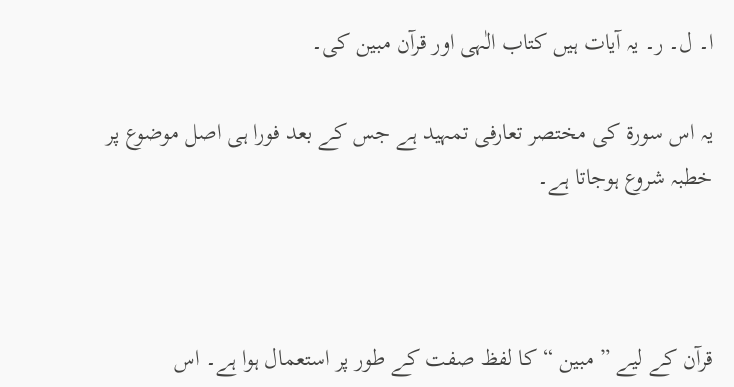ا۔ ل۔ ر۔ یہ آیات ہیں کتاب الٰہی اور قرآن مبین کی۔

یہ اس سورة کی مختصر تعارفی تمہید ہے جس کے بعد فورا ہی اصل موضوع پر خطبہ شروع ہوجاتا ہے۔



قرآن کے لیے ” مبین “ کا لفظ صفت کے طور پر استعمال ہوا ہے۔ اس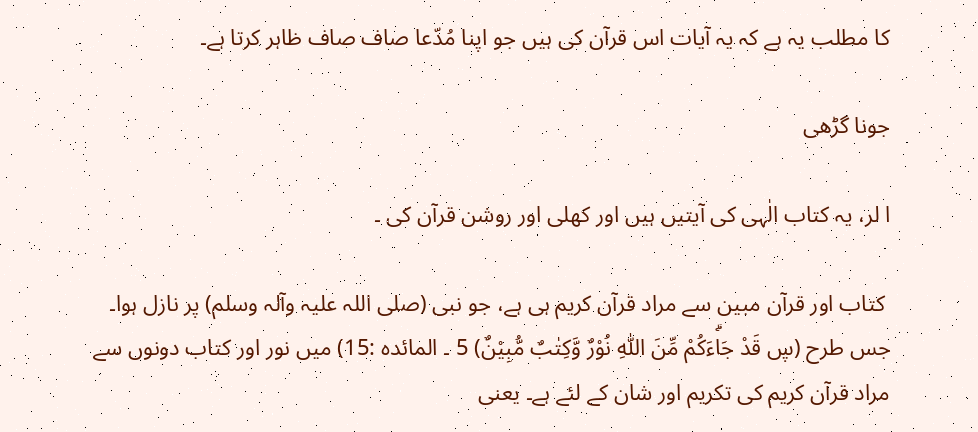کا مطلب یہ ہے کہ یہ آیات اس قرآن کی ہیں جو اپنا مُدّعا صاف صاف ظاہر کرتا ہے۔

جونا گڑھی

ا لر، یہ کتاب الٰہی کی آیتیں ہیں اور کھلی اور روشن قرآن کی ۔

 کتاب اور قرآن مبین سے مراد قرآن کریم ہی ہے، جو نبی (صلی اللہ علیہ وآلہ وسلم) پر نازل ہوا۔ جس طرح (ڛ قَدْ جَاۗءَكُمْ مِّنَ اللّٰهِ نُوْرٌ وَّكِتٰبٌ مُّبِيْنٌ) 5 ۔ المائدہ :15) میں نور اور کتاب دونوں سے مراد قرآن کریم کی تکریم اور شان کے لئے ہے۔ یعنی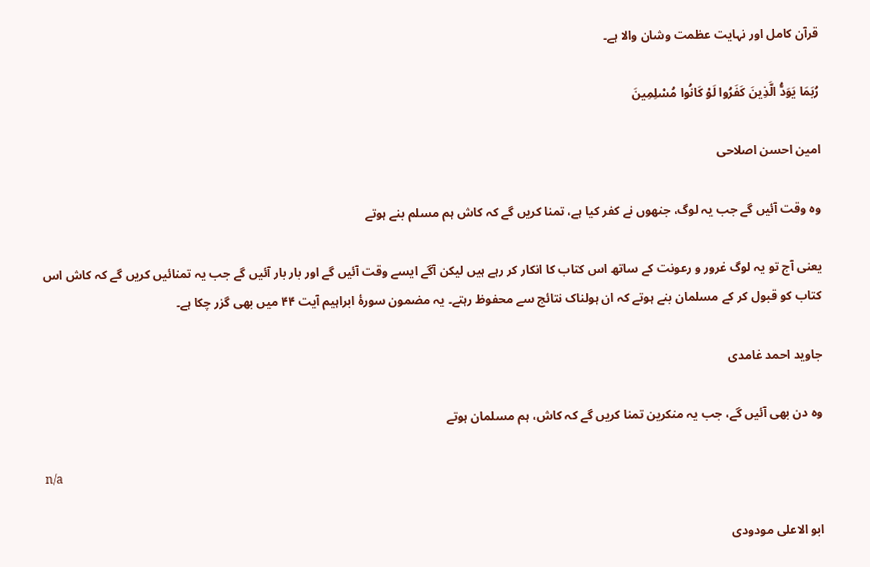قرآن کامل اور نہایت عظمت وشان والا ہے۔

رُبَمَا يَوَدُّ الَّذِينَ كَفَرُوا لَوْ كَانُوا مُسْلِمِينَ

امین احسن اصلاحی

وہ وقت آئیں گے جب یہ لوگ، جنھوں نے کفر کیا ہے، تمنا کریں گے کہ کاش ہم مسلم بنے ہوتے

یعنی آج تو یہ لوگ غرور و رعونت کے ساتھ اس کتاب کا انکار کر رہے ہیں لیکن آگے ایسے وقت آئیں گے اور بار بار آئیں گے جب یہ تمنائیں کریں گے کہ کاش اس کتاب کو قبول کر کے مسلمان بنے ہوتے کہ ان ہولناک نتائج سے محفوظ رہتے۔ یہ مضمون سورۂ ابراہیم آیت ۴۴ میں بھی گزر چکا ہے۔

جاوید احمد غامدی

وہ دن بھی آئیں گے، جب یہ منکرین تمنا کریں گے کہ کاش، ہم مسلمان ہوتے

n/a

ابو الاعلی مودودی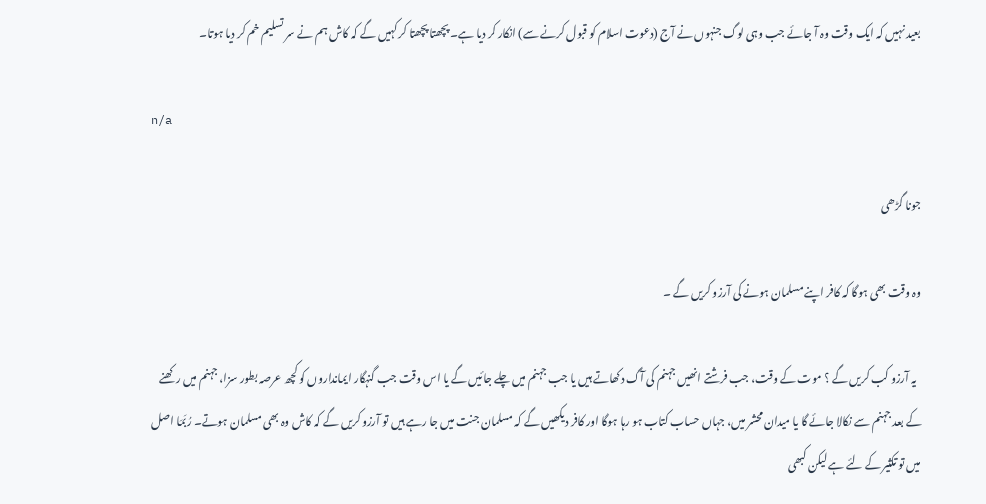بعید نہیں کہ ایک وقت وہ آ جائے جب وہی لوگ جنہوں نے آج (دعوت اسلام کو قبول کرنے سے) انکار کر دیا ہے۔ پچھتا پچھتا کر کہیں گے کہ کاش ہم نے سر تسلیم خم کر دیا ہوتا۔

n/a

جونا گڑھی

وہ وقت بھی ہوگا کہ کافر اپنے مسلمان ہونے کی آرزو کریں گے ۔

  یہ آرزو کب کریں گے ؟ موت کے وقت، جب فرشتے انھیں جہنم کی آگ دکھاتے ہیں یا جب جہنم میں چلے جائیں گے یا اس وقت جب گنہگار ایمانداروں کو کچھ عرصہ بطور سزا، جہنم میں رکھنے کے بعد جہنم سے نکالا جائے گا یا میدان محشر میں، جہاں حساب کتاب ہو رہا ہوگا اور کافر دیکھیں گے کہ مسلمان جنت میں جا رہے ہیں تو آرزو کریں گے کہ کاش وہ بھی مسلمان ہوتے۔ رُبَمَا اصل میں تو تکثیر کے لئے ہے لیکن کبھی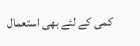کمی کے لئے بھی استعمال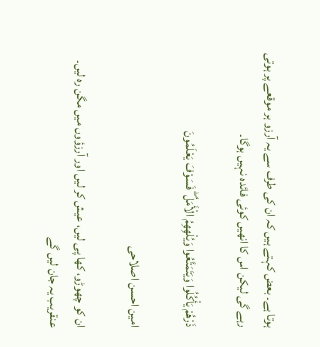ہوتا ہے۔ بعض کہتے ہیں کہ ان کی طرف سے یہ آرزو ہر موقعے پر ہوتی رہے گی لیکن اس کا انھیں کوئی فائدہ نہیں ہوگا۔

ذَرْهُمْ يَأْكُلُوا وَيَتَمَتَّعُوا وَيُلْهِهِمُ الْأَمَلُ ۖ فَسَوْفَ يَعْلَمُونَ

امین احسن اصلاحی

ان کو چھوڑو، کھا پی لیں، عیش کر لیں اور آرزؤوں میں مگن رہ لیں۔ عنقریب یہ جان لیں گے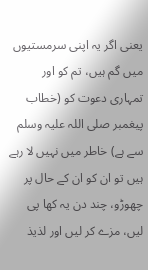یعنی اگر یہ اپنی سرمستیوں میں گم ہیں، تم کو اور تمہاری دعوت کو (خطاب پیغمبر صلی اللہ علیہ وسلم سے ہے) خاطر میں نہیں لا رہے ہیں تو ان کو ان کے حال پر چھوڑو، چند دن یہ کھا پی لیں، مزے کر لیں اور لذیذ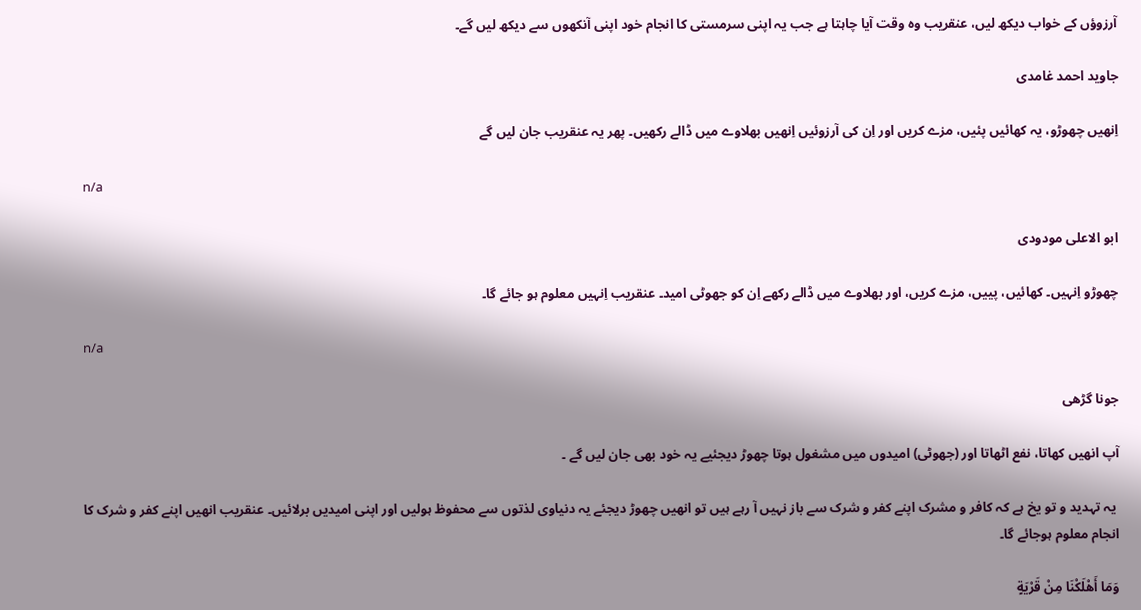آرزوؤں کے خواب دیکھ لیں، عنقریب وہ وقت آیا چاہتا ہے جب یہ اپنی سرمستی کا انجام خود اپنی آنکھوں سے دیکھ لیں گے۔

جاوید احمد غامدی

اِنھیں چھوڑو، یہ کھائیں پئیں، مزے کریں اور اِن کی آرزوئیں اِنھیں بھلاوے میں ڈالے رکھیں۔ پھر یہ عنقریب جان لیں گے

n/a

ابو الاعلی مودودی

چھوڑو اِنہیں۔ کھائیں، پییں، مزے کریں، اور بھلاوے میں ڈالے رکھے اِن کو جھوٹی امید۔ عنقریب اِنہیں معلوم ہو جائے گا۔

n/a

جونا گڑھی

آپ انھیں کھاتا، نفع اٹھاتا اور (جھوٹی) امیدوں میں مشغول ہوتا چھوڑ دیجئیے یہ خود بھی جان لیں گے ۔

 یہ تہدید و تو یخ ہے کہ کافر و مشرک اپنے کفر و شرک سے باز نہیں آ رہے ہیں تو انھیں چھوڑ دیجئے یہ دنیاوی لذتوں سے محفوظ ہولیں اور اپنی امیدیں برلائیں۔ عنقریب انھیں اپنے کفر و شرک کا انجام معلوم ہوجائے گا۔

وَمَا أَهْلَكْنَا مِنْ قَرْيَةٍ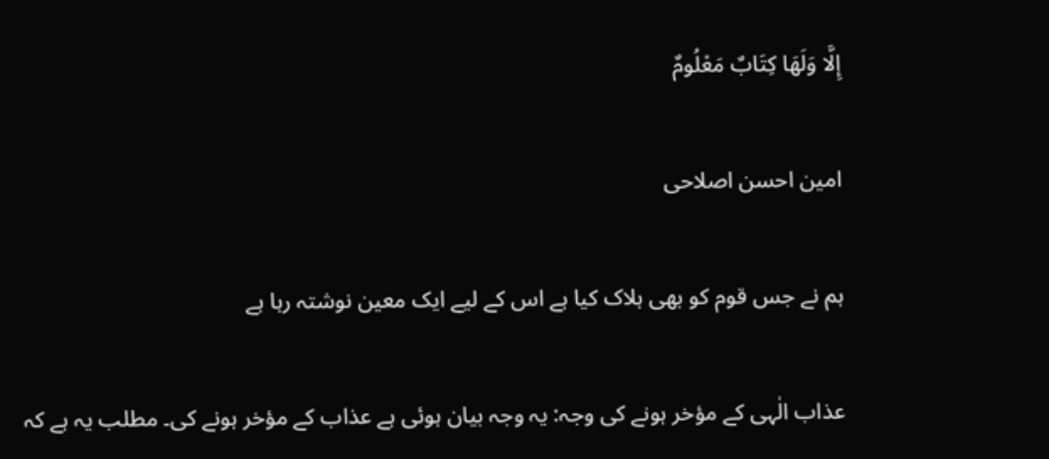إِلَّا وَلَهَا كِتَابٌ مَعْلُومٌ

امین احسن اصلاحی

ہم نے جس قوم کو بھی ہلاک کیا ہے اس کے لیے ایک معین نوشتہ رہا ہے

عذاب الٰہی کے مؤخر ہونے کی وجہ: یہ وجہ بیان ہوئی ہے عذاب کے مؤخر ہونے کی۔ مطلب یہ ہے کہ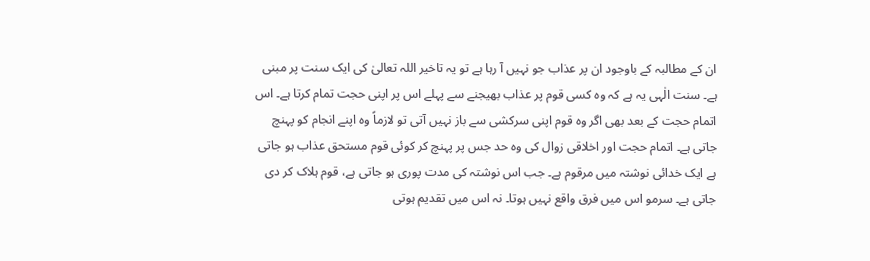ان کے مطالبہ کے باوجود ان پر عذاب جو نہیں آ رہا ہے تو یہ تاخیر اللہ تعالیٰ کی ایک سنت پر مبنی ہے۔ سنت الٰہی یہ ہے کہ وہ کسی قوم پر عذاب بھیجنے سے پہلے اس پر اپنی حجت تمام کرتا ہے۔ اس اتمام حجت کے بعد بھی اگر وہ قوم اپنی سرکشی سے باز نہیں آتی تو لازماً وہ اپنے انجام کو پہنچ جاتی ہے۔ اتمام حجت اور اخلاقی زوال کی وہ حد جس پر پہنچ کر کوئی قوم مستحق عذاب ہو جاتی ہے ایک خدائی نوشتہ میں مرقوم ہے۔ جب اس نوشتہ کی مدت پوری ہو جاتی ہے، قوم ہلاک کر دی جاتی ہے۔ سرمو اس میں فرق واقع نہیں ہوتا۔ نہ اس میں تقدیم ہوتی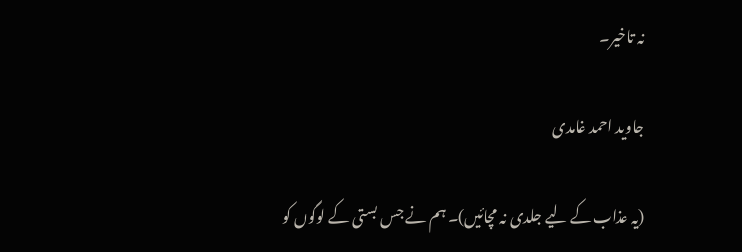نہ تاخیر۔

جاوید احمد غامدی

(یہ عذاب کے لیے جلدی نہ مچائیں)۔ ہم نے جس بستی کے لوگوں کو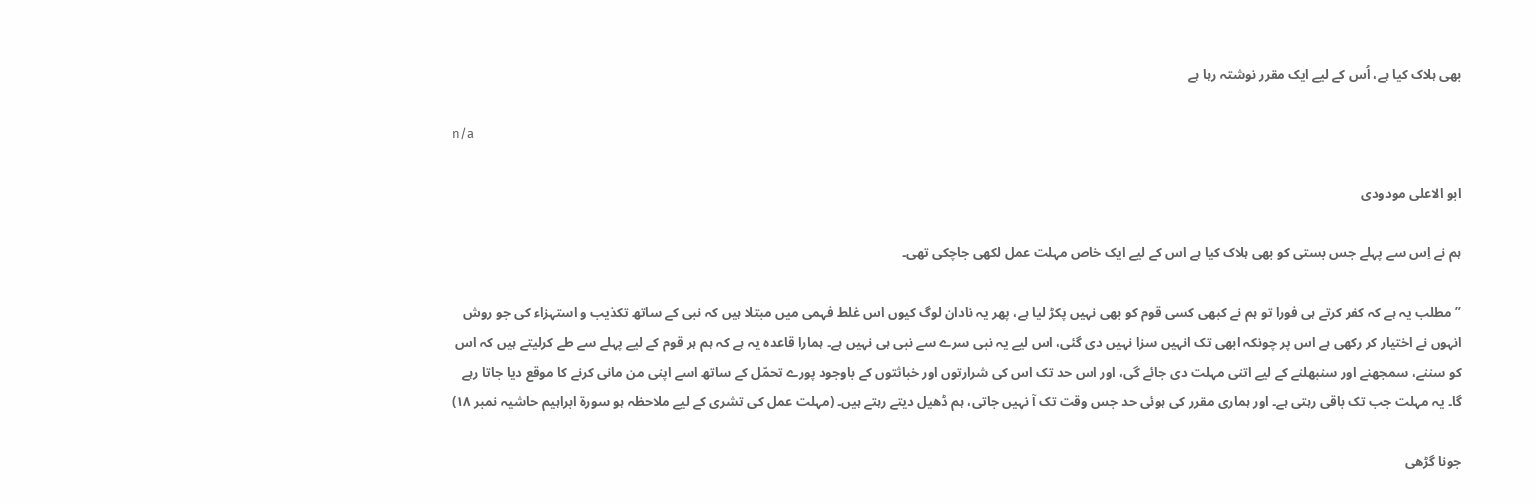بھی ہلاک کیا ہے، اُس کے لیے ایک مقرر نوشتہ رہا ہے

n/a

ابو الاعلی مودودی

ہم نے اِس سے پہلے جس بستی کو بھی ہلاک کیا ہے اس کے لیے ایک خاص مہلت عمل لکھی جاچکی تھی۔

” مطلب یہ ہے کہ کفر کرتے ہی فورا تو ہم نے کبھی کسی قوم کو بھی نہیں پکڑ لیا ہے، پھر یہ نادان لوگ کیوں اس غلط فہمی میں مبتلا ہیں کہ نبی کے ساتھ تکذیب و استہزاء کی جو روش انہوں نے اختیار کر رکھی ہے اس پر چونکہ ابھی تک انہیں سزا نہیں دی گئی، اس لیے یہ نبی سرے سے نبی ہی نہیں ہے۔ ہمارا قاعدہ یہ ہے کہ ہم ہر قوم کے لیے پہلے سے طے کرلیتے ہیں کہ اس کو سننے، سمجھنے اور سنبھلنے کے لیے اتنی مہلت دی جائے گی، اور اس حد تک اس کی شرارتوں اور خباثتوں کے باوجود پورے تحمّل کے ساتھ اسے اپنی من مانی کرنے کا موقع دیا جاتا رہے گا۔ یہ مہلت جب تک باقی رہتی ہے۔ اور ہماری مقرر کی ہوئی حد جس وقت تک آ نہیں جاتی، ہم ڈھیل دیتے رہتے ہیں۔ (مہلت عمل کی تشری کے لیے ملاحظہ ہو سورة ابراہیم حاشیہ نمبر ١٨)

جونا گڑھی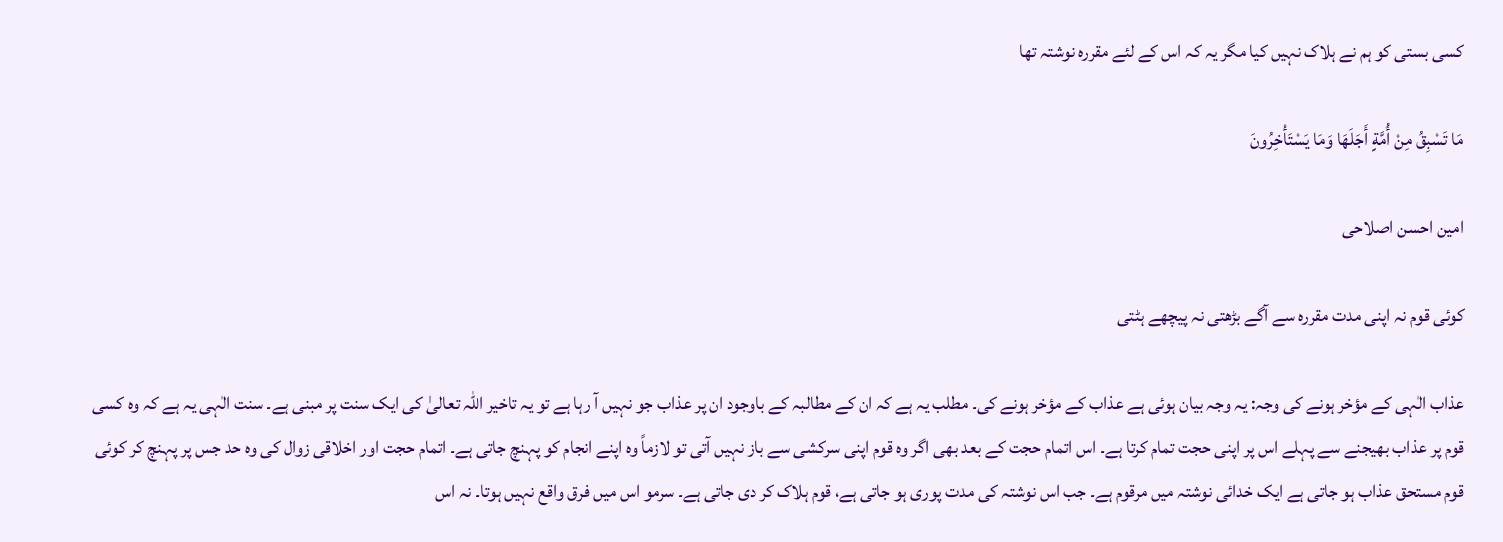کسی بستی کو ہم نے ہلاک نہیں کیا مگر یہ کہ اس کے لئے مقررہ نوشتہ تھا

مَا تَسْبِقُ مِنْ أُمَّةٍ أَجَلَهَا وَمَا يَسْتَأْخِرُونَ

امین احسن اصلاحی

کوئی قوم نہ اپنی مدت مقررہ سے آگے بڑھتی نہ پیچھے ہٹتی

عذاب الٰہی کے مؤخر ہونے کی وجہ: یہ وجہ بیان ہوئی ہے عذاب کے مؤخر ہونے کی۔ مطلب یہ ہے کہ ان کے مطالبہ کے باوجود ان پر عذاب جو نہیں آ رہا ہے تو یہ تاخیر اللہ تعالیٰ کی ایک سنت پر مبنی ہے۔ سنت الٰہی یہ ہے کہ وہ کسی قوم پر عذاب بھیجنے سے پہلے اس پر اپنی حجت تمام کرتا ہے۔ اس اتمام حجت کے بعد بھی اگر وہ قوم اپنی سرکشی سے باز نہیں آتی تو لازماً وہ اپنے انجام کو پہنچ جاتی ہے۔ اتمام حجت اور اخلاقی زوال کی وہ حد جس پر پہنچ کر کوئی قوم مستحق عذاب ہو جاتی ہے ایک خدائی نوشتہ میں مرقوم ہے۔ جب اس نوشتہ کی مدت پوری ہو جاتی ہے، قوم ہلاک کر دی جاتی ہے۔ سرمو اس میں فرق واقع نہیں ہوتا۔ نہ اس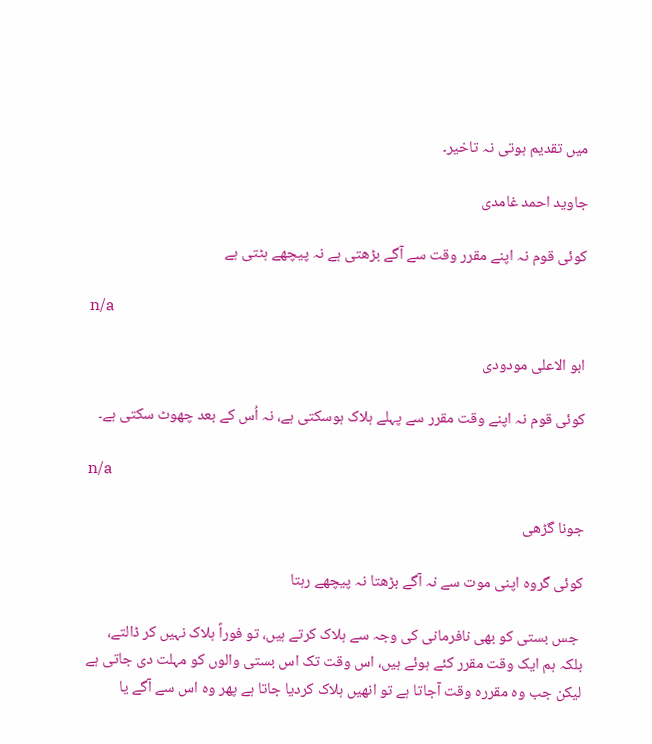میں تقدیم ہوتی نہ تاخیر۔

جاوید احمد غامدی

کوئی قوم نہ اپنے مقرر وقت سے آگے بڑھتی ہے نہ پیچھے ہٹتی ہے

n/a

ابو الاعلی مودودی

کوئی قوم نہ اپنے وقت مقرر سے پہلے ہلاک ہوسکتی ہے، نہ اُس کے بعد چھوٹ سکتی ہے۔

n/a

جونا گڑھی

کوئی گروہ اپنی موت سے نہ آگے بڑھتا نہ پیچھے رہتا

 جس بستی کو بھی نافرمانی کی وجہ سے ہلاک کرتے ہیں، تو فوراً ہلاک نہیں کر ڈالتے، بلکہ ہم ایک وقت مقرر کئے ہوئے ہیں، اس وقت تک اس بستی والوں کو مہلت دی جاتی ہے لیکن جب وہ مقررہ وقت آجاتا ہے تو انھیں ہلاک کردیا جاتا ہے پھر وہ اس سے آگے یا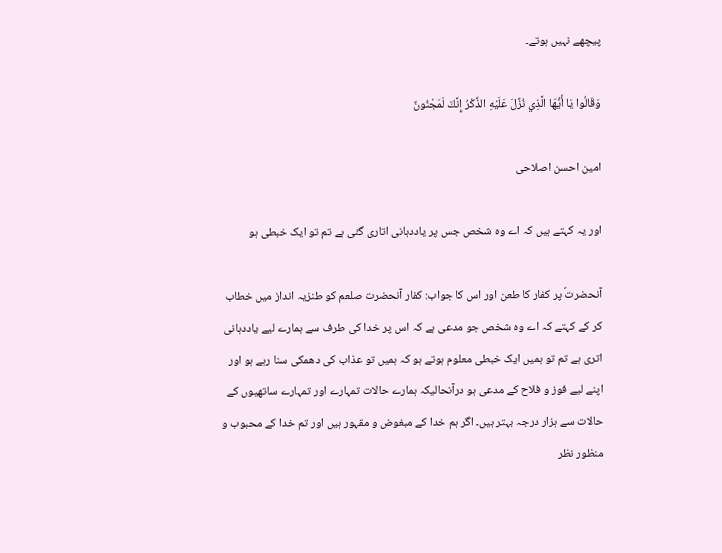پیچھے نہیں ہوتے۔

وَقَالُوا يَا أَيُّهَا الَّذِي نُزِّلَ عَلَيْهِ الذِّكْرُ إِنَّكَ لَمَجْنُونٌ

امین احسن اصلاحی

اور یہ کہتے ہیں کہ اے وہ شخص جس پر یاددہانی اتاری گئی ہے تم تو ایک خبطی ہو

آنحضرتؐ پر کفار کا طعن اور اس کا جواب: کفار آنحضرت صلعم کو طنزیہ انداز میں خطاب کر کے کہتے کہ اے وہ شخص جو مدعی ہے کہ اس پر خدا کی طرف سے ہمارے لیے یاددہانی اتری ہے تم تو ہمیں ایک خبطی معلوم ہوتے ہو کہ ہمیں تو عذاب کی دھمکی سنا رہے ہو اور اپنے لیے فوز و فلاح کے مدعی ہو درآنحالیکہ ہمارے حالات تمہارے اور تمہارے ساتھیوں کے حالات سے ہزار درجہ بہتر ہیں۔ اگر ہم خدا کے مبغوض و مقہور ہیں اور تم خدا کے محبوب و منظور نظر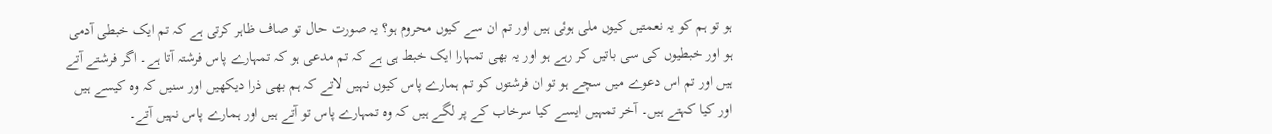ہو تو ہم کو یہ نعمتیں کیوں ملی ہوئی ہیں اور تم ان سے کیوں محروم ہو؟ یہ صورت حال تو صاف ظاہر کرتی ہے کہ تم ایک خبطی آدمی ہو اور خبطیوں کی سی باتیں کر رہے ہو اور یہ بھی تمہارا ایک خبط ہی ہے کہ تم مدعی ہو کہ تمہارے پاس فرشتہ آتا ہے۔ اگر فرشتے آتے ہیں اور تم اس دعوے میں سچے ہو تو ان فرشتوں کو تم ہمارے پاس کیوں نہیں لاتے کہ ہم بھی ذرا دیکھیں اور سنیں کہ وہ کیسے ہیں اور کیا کہتے ہیں۔ آخر تمہیں ایسے کیا سرخاب کے پر لگے ہیں کہ وہ تمہارے پاس تو آتے ہیں اور ہمارے پاس نہیں آتے۔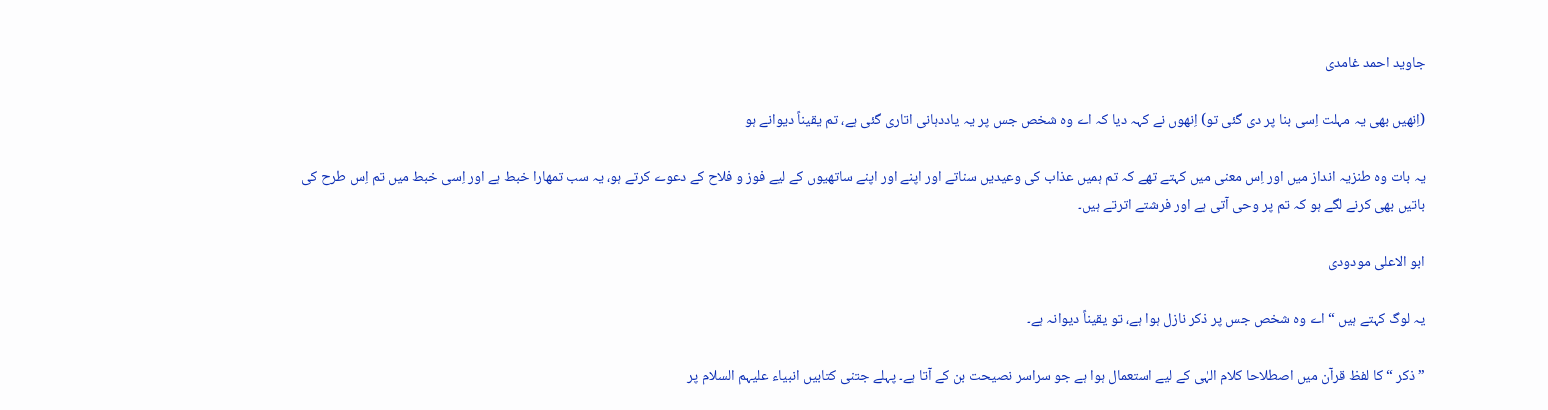جاوید احمد غامدی

(اِنھیں بھی یہ مہلت اِسی بنا پر دی گئی تو) اِنھوں نے کہہ دیا کہ اے وہ شخص جس پر یہ یاددہانی اتاری گئی ہے، تم یقیناً دیوانے ہو

یہ بات وہ طنزیہ انداز میں اور اِس معنی میں کہتے تھے کہ تم ہمیں عذاب کی وعیدیں سناتے اور اپنے اور اپنے ساتھیوں کے لیے فوز و فلاح کے دعوے کرتے ہو، یہ سب تمھارا خبط ہے اور اِسی خبط میں تم اِس طرح کی باتیں بھی کرنے لگے ہو کہ تم پر وحی آتی ہے اور فرشتے اترتے ہیں۔

ابو الاعلی مودودی

یہ لوگ کہتے ہیں “اے وہ شخص جس پر ذکر نازل ہوا ہے، تو یقیناً دیوانہ ہے۔

” ذکر “ کا لفظ قرآن میں اصطلاحا کلام الہٰی کے لیے استعمال ہوا ہے جو سراسر نصیحت بن کے آتا ہے۔ پہلے جتنی کتابیں انبیاء علیہم السلام پر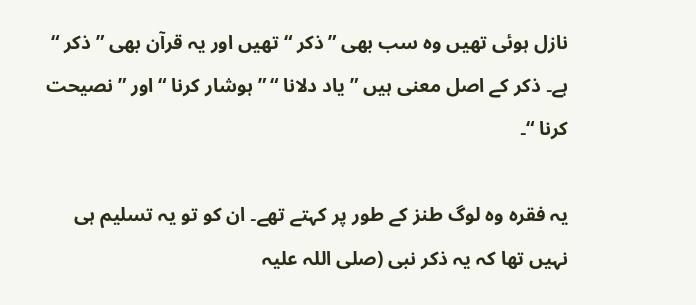نازل ہوئی تھیں وہ سب بھی ” ذکر “ تھیں اور یہ قرآن بھی ” ذکر “ ہے۔ ذکر کے اصل معنی ہیں ” یاد دلانا “ ” ہوشار کرنا “ اور ” نصیحت کرنا “۔

یہ فقرہ وہ لوگ طنز کے طور پر کہتے تھے۔ ان کو تو یہ تسلیم ہی نہیں تھا کہ یہ ذکر نبی (صلی اللہ علیہ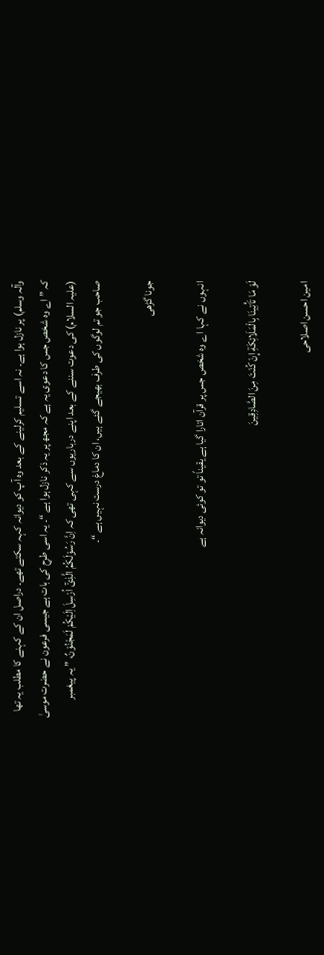وآلہ وسلم) پر نازل ہوا ہے۔ نہ اسے تسلیم کرلینے کے بعد وہ آپ کو دیوانہ کہہ سکتے تھے۔ دراصل ان کے کہنے کا مطلب یہ تھا کہ ” اے وہ شخص جس کا دعوی یہ ہے کہ مجھ پر یہ ذکر نازل ہوا ہے “۔ یہ اسی طرح کی بات ہے جیسی فرعون نے حضرت موسیٰ (علیہ السلام) کی دعوت سننے کے بعد اپنے درباریوں سے کہی تھی کہ اِنَّ رَسُوْلَکُمُ الَّذِیْٓ اُرْسِلَ اِلَیْکُمْ لَمَجْنُوْنٌ، ” یہ پیغمبر صاحب جو تم لوگوں کی طرف بھیجے گئے ہیں، ان کا دماغ درست نہیں ہے “۔

جونا گڑھی

انہوں نے کہا اے وہ شخص جس پر قرآن اتارا گیا ہے یقیناً تو تو کوئی دیوانہ ہے

لَوْ مَا تَأْتِينَا بِالْمَلَائِكَةِ إِنْ كُنْتَ مِنَ الصَّادِقِينَ

امین احسن اصلاحی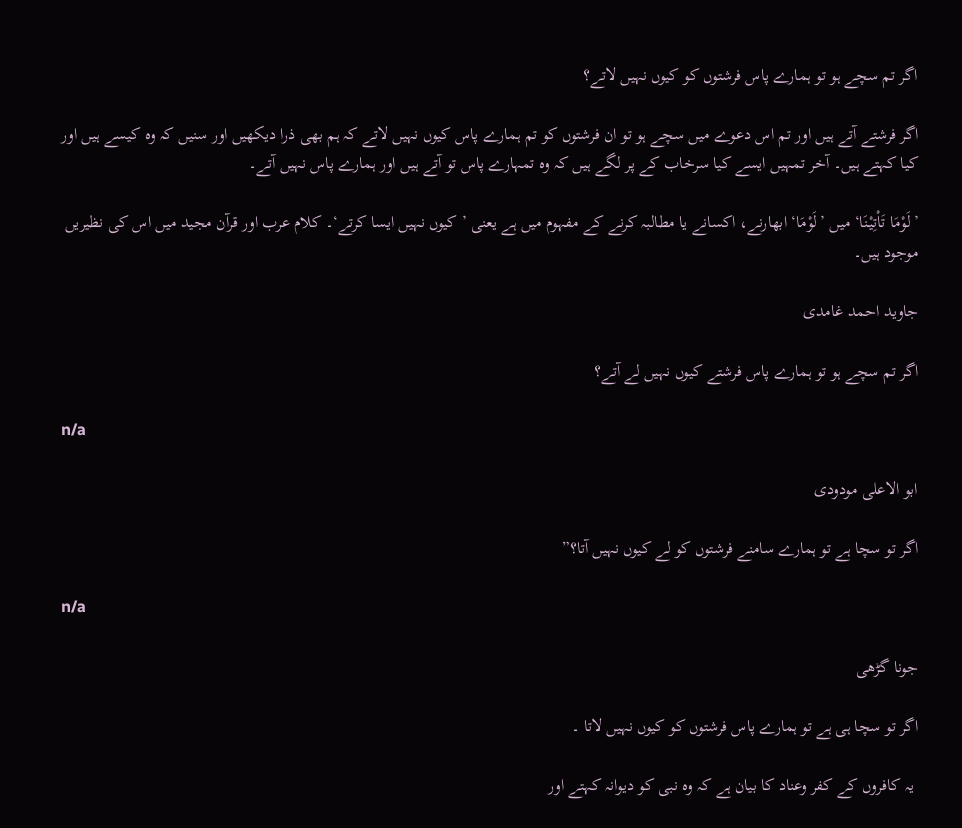اگر تم سچے ہو تو ہمارے پاس فرشتوں کو کیوں نہیں لاتے؟

اگر فرشتے آتے ہیں اور تم اس دعوے میں سچے ہو تو ان فرشتوں کو تم ہمارے پاس کیوں نہیں لاتے کہ ہم بھی ذرا دیکھیں اور سنیں کہ وہ کیسے ہیں اور کیا کہتے ہیں۔ آخر تمہیں ایسے کیا سرخاب کے پر لگے ہیں کہ وہ تمہارے پاس تو آتے ہیں اور ہمارے پاس نہیں آتے۔

’لَوْمَا تَاْتِیْنَا‘ میں ’لَوْمَا‘ ابھارنے، اکسانے یا مطالبہ کرنے کے مفہوم میں ہے یعنی ’کیوں نہیں ایسا کرتے‘۔ کلام عرب اور قرآن مجید میں اس کی نظیریں موجود ہیں۔

جاوید احمد غامدی

اگر تم سچے ہو تو ہمارے پاس فرشتے کیوں نہیں لے آتے؟

n/a

ابو الاعلی مودودی

اگر تو سچا ہے تو ہمارے سامنے فرشتوں کو لے کیوں نہیں آتا؟”

n/a

جونا گڑھی

اگر تو سچا ہی ہے تو ہمارے پاس فرشتوں کو کیوں نہیں لاتا ۔

 یہ کافروں کے کفر وعناد کا بیان ہے کہ وہ نبی کو دیوانہ کہتے اور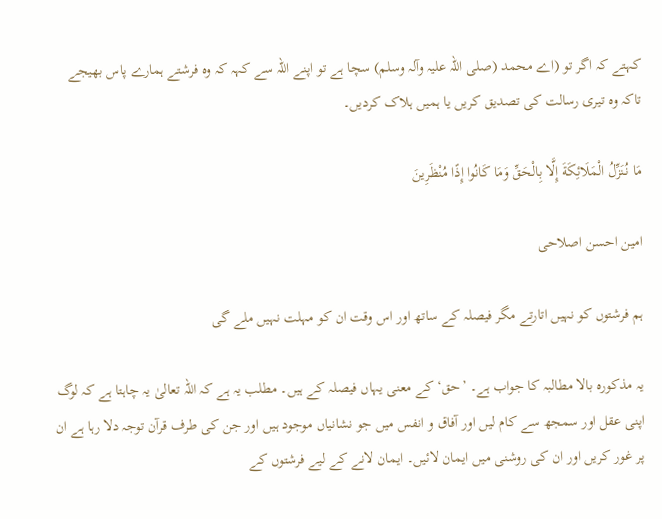کہتے کہ اگر تو (اے محمد (صلی اللہ علیہ وآلہ وسلم) سچا ہے تو اپنے اللہ سے کہہ کہ وہ فرشتے ہمارے پاس بھیجے تاکہ وہ تیری رسالت کی تصدیق کریں یا ہمیں ہلاک کردیں۔

مَا نُنَزِّلُ الْمَلَائِكَةَ إِلَّا بِالْحَقِّ وَمَا كَانُوا إِذًا مُنْظَرِينَ

امین احسن اصلاحی

ہم فرشتوں کو نہیں اتارتے مگر فیصلہ کے ساتھ اور اس وقت ان کو مہلت نہیں ملے گی

یہ مذکورہ بالا مطالبہ کا جواب ہے۔ ’حق‘ کے معنی یہاں فیصلہ کے ہیں۔ مطلب یہ ہے کہ اللہ تعالیٰ یہ چاہتا ہے کہ لوگ اپنی عقل اور سمجھ سے کام لیں اور آفاق و انفس میں جو نشانیاں موجود ہیں اور جن کی طرف قرآن توجہ دلا رہا ہے ان پر غور کریں اور ان کی روشنی میں ایمان لائیں۔ ایمان لانے کے لیے فرشتوں کے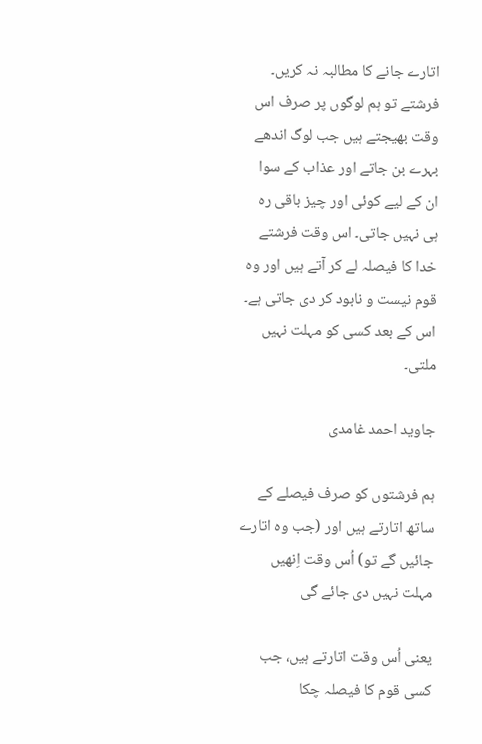اتارے جانے کا مطالبہ نہ کریں۔ فرشتے تو ہم لوگوں پر صرف اس وقت بھیجتے ہیں جب لوگ اندھے بہرے بن جاتے اور عذاب کے سوا ان کے لیے کوئی اور چیز باقی رہ ہی نہیں جاتی۔ اس وقت فرشتے خدا کا فیصلہ لے کر آتے ہیں اور وہ قوم نیست و نابود کر دی جاتی ہے۔ اس کے بعد کسی کو مہلت نہیں ملتی۔

جاوید احمد غامدی

ہم فرشتوں کو صرف فیصلے کے ساتھ اتارتے ہیں اور (جب وہ اتارے جائیں گے تو) اُس وقت اِنھیں مہلت نہیں دی جائے گی

یعنی اُس وقت اتارتے ہیں، جب کسی قوم کا فیصلہ چکا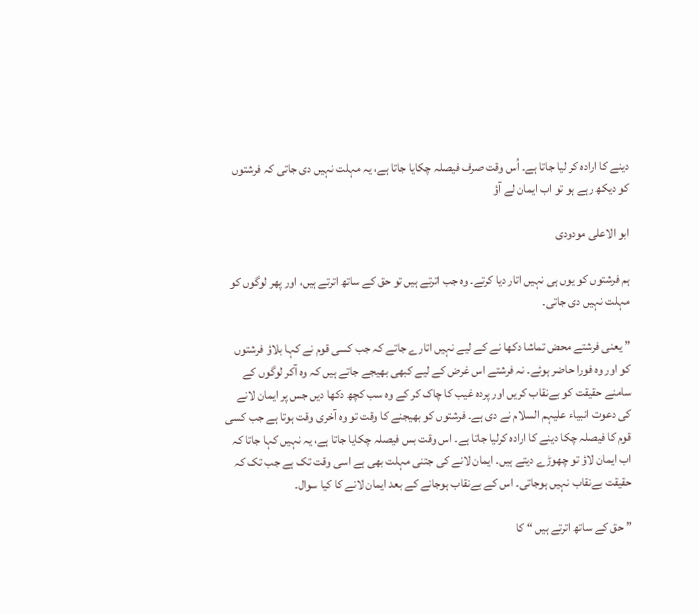دینے کا ارادہ کر لیا جاتا ہے۔ اُس وقت صرف فیصلہ چکایا جاتا ہے، یہ مہلت نہیں دی جاتی کہ فرشتوں کو دیکھ رہے ہو تو اب ایمان لے آؤ

ابو الاعلی مودودی

ہم فرشتوں کو یوں ہی نہیں اتار دیا کرتے۔ وہ جب اترتے ہیں تو حق کے ساتھ اترتے ہیں، اور پھر لوگوں کو مہلت نہیں دی جاتی۔

” یعنی فرشتے محض تماشا دکھا نے کے لیے نہیں اتارے جاتے کہ جب کسی قوم نے کہا بلاؤ فرشتوں کو اور وہ فورا حاضر ہوئے۔ نہ فرشتے اس غرض کے لیے کبھی بھیجے جاتے ہیں کہ وہ آکر لوگوں کے سامنے حقیقت کو بےنقاب کریں اور پردہ غیب کا چاک کر کے وہ سب کچھ دکھا دیں جس پر ایمان لانے کی دعوت انبیاء علیہم السلام نے دی ہے۔ فرشتوں کو بھیجنے کا وقت تو وہ آخری وقت ہوتا ہے جب کسی قوم کا فیصلہ چکا دینے کا ارادہ کرلیا جاتا ہے۔ اس وقت بس فیصلہ چکایا جاتا ہے، یہ نہیں کہا جاتا کہ اب ایمان لاؤ تو چھوڑے دیتے ہیں۔ ایمان لانے کی جتنی مہلت بھی ہے اسی وقت تک ہے جب تک کہ حقیقت بےنقاب نہیں ہوجاتی۔ اس کے بےنقاب ہوجانے کے بعد ایمان لانے کا کیا سوال۔

” حق کے ساتھ اترتے ہیں “ کا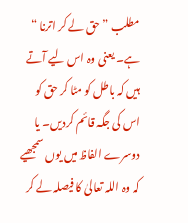مطلب ” حق لے کر اترنا “ ہے۔ یعنی وہ اس لیے آتے ہیں کہ باطل کو مٹا کر حق کو اس کی جگہ قائم کردیں۔ یا دوسرے الفاظ میں یوں سمجھیے کہ وہ اللہ تعالیٰ کا فیصلہ لے کر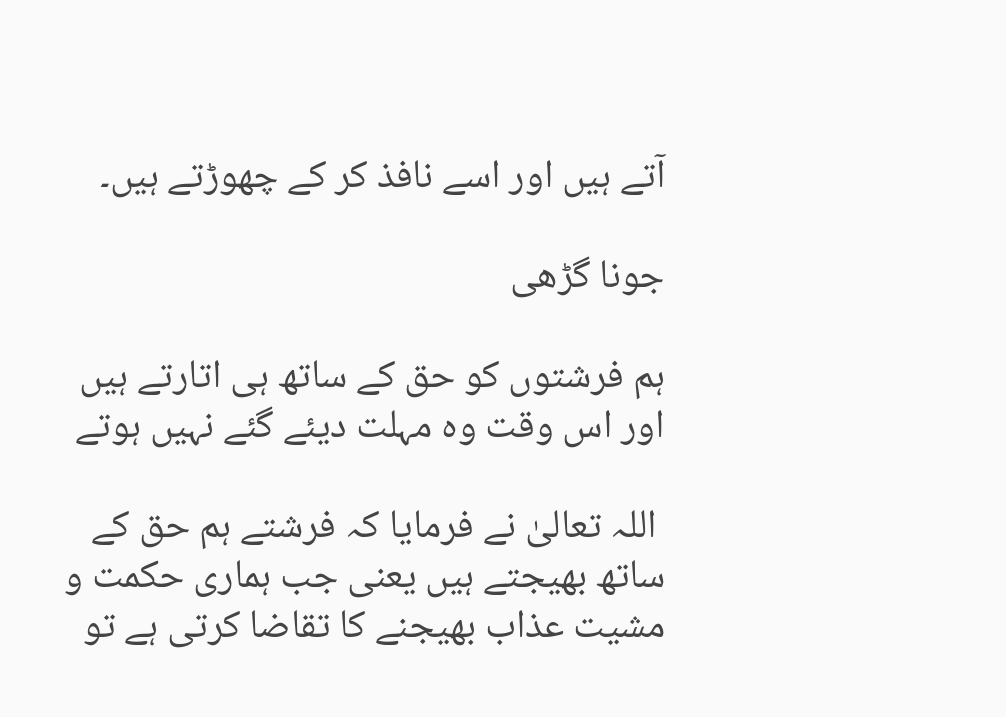آتے ہیں اور اسے نافذ کر کے چھوڑتے ہیں۔

جونا گڑھی

ہم فرشتوں کو حق کے ساتھ ہی اتارتے ہیں اور اس وقت وہ مہلت دیئے گئے نہیں ہوتے

 اللہ تعالیٰ نے فرمایا کہ فرشتے ہم حق کے ساتھ بھیجتے ہیں یعنی جب ہماری حکمت و مشیت عذاب بھیجنے کا تقاضا کرتی ہے تو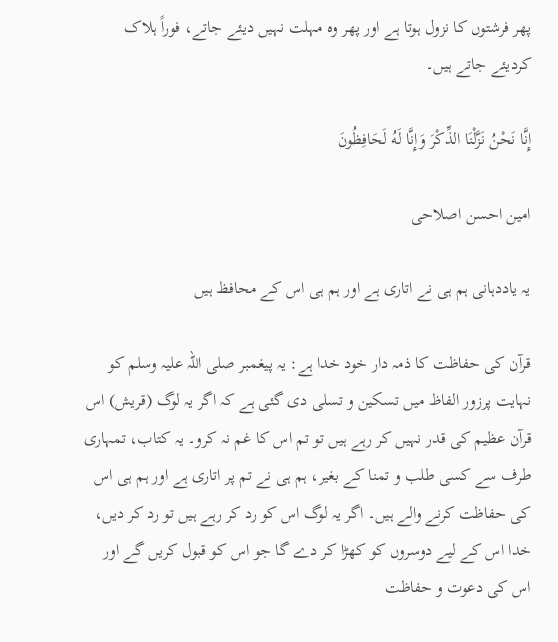پھر فرشتوں کا نزول ہوتا ہے اور پھر وہ مہلت نہیں دیئے جاتے، فوراً ہلاک کردیئے جاتے ہیں۔

إِنَّا نَحْنُ نَزَّلْنَا الذِّكْرَ وَإِنَّا لَهُ لَحَافِظُونَ

امین احسن اصلاحی

یہ یاددہانی ہم ہی نے اتاری ہے اور ہم ہی اس کے محافظ ہیں

قرآن کی حفاظت کا ذمہ دار خود خدا ہے: یہ پیغمبر صلی اللہ علیہ وسلم کو نہایت پرزور الفاظ میں تسکین و تسلی دی گئی ہے کہ اگر یہ لوگ (قریش) اس قرآن عظیم کی قدر نہیں کر رہے ہیں تو تم اس کا غم نہ کرو۔ یہ کتاب، تمہاری طرف سے کسی طلب و تمنا کے بغیر، ہم ہی نے تم پر اتاری ہے اور ہم ہی اس کی حفاظت کرنے والے ہیں۔ اگر یہ لوگ اس کو رد کر رہے ہیں تو رد کر دیں، خدا اس کے لیے دوسروں کو کھڑا کر دے گا جو اس کو قبول کریں گے اور اس کی دعوت و حفاظت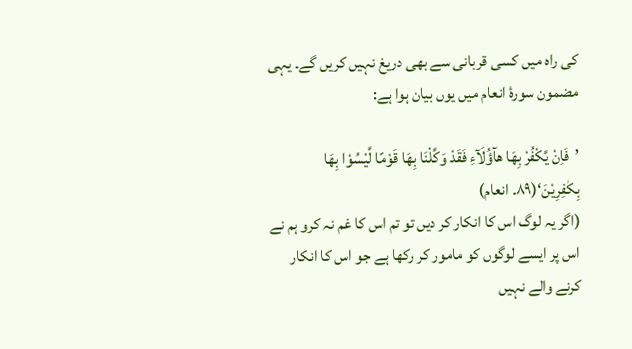کی راہ میں کسی قربانی سے بھی دریغ نہیں کریں گے۔ یہی مضمون سورۂ انعام میں یوں بیان ہوا ہے:

’فَاِنْ یَّکْفُرْ بِھَا ھآؤُلَآءِ فَقَدْ وَکَّلْنَا بِھَا قَوْمًا لَّیْسُوْا بِھَا بِکٰفِرِیْنَ‘(۸۹۔ انعام)
(اگر یہ لوگ اس کا انکار کر دیں تو تم اس کا غم نہ کرو ہم نے اس پر ایسے لوگوں کو مامور کر رکھا ہے جو اس کا انکار کرنے والے نہیں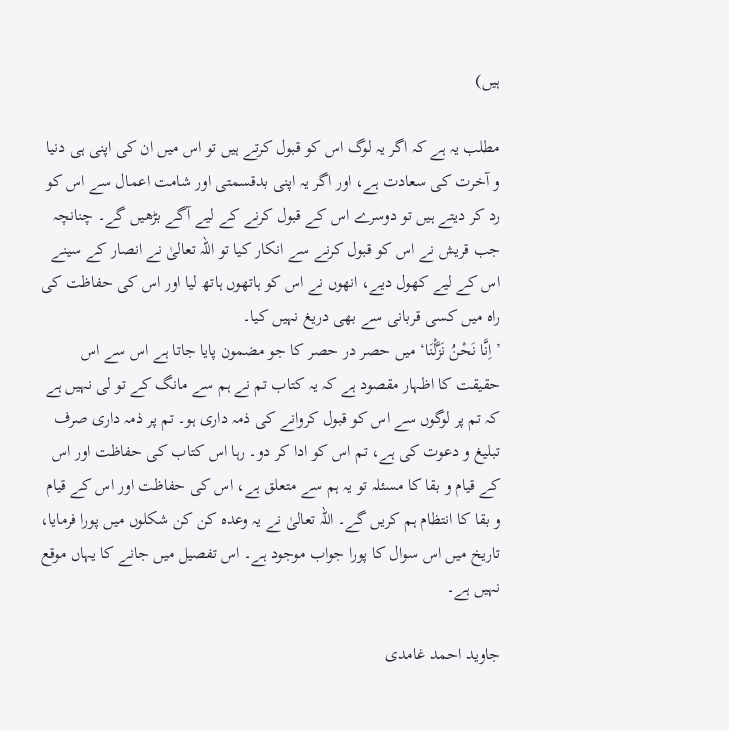ہیں)

مطلب یہ ہے کہ اگر یہ لوگ اس کو قبول کرتے ہیں تو اس میں ان کی اپنی ہی دنیا و آخرت کی سعادت ہے، اور اگر یہ اپنی بدقسمتی اور شامت اعمال سے اس کو رد کر دیتے ہیں تو دوسرے اس کے قبول کرنے کے لیے آگے بڑھیں گے۔ چنانچہ جب قریش نے اس کو قبول کرنے سے انکار کیا تو اللہ تعالیٰ نے انصار کے سینے اس کے لیے کھول دیے، انھوں نے اس کو ہاتھوں ہاتھ لیا اور اس کی حفاظت کی راہ میں کسی قربانی سے بھی دریغ نہیں کیا۔
’اِنَّا نَحْنُ نَزَّلْنَا‘ میں حصر در حصر کا جو مضمون پایا جاتا ہے اس سے اس حقیقت کا اظہار مقصود ہے کہ یہ کتاب تم نے ہم سے مانگ کے تو لی نہیں ہے کہ تم پر لوگوں سے اس کو قبول کروانے کی ذمہ داری ہو۔ تم پر ذمہ داری صرف تبلیغ و دعوت کی ہے، تم اس کو ادا کر دو۔ رہا اس کتاب کی حفاظت اور اس کے قیام و بقا کا مسئلہ تو یہ ہم سے متعلق ہے، اس کی حفاظت اور اس کے قیام و بقا کا انتظام ہم کریں گے۔ اللہ تعالیٰ نے یہ وعدہ کن کن شکلوں میں پورا فرمایا، تاریخ میں اس سوال کا پورا جواب موجود ہے۔ اس تفصیل میں جانے کا یہاں موقع نہیں ہے۔

جاوید احمد غامدی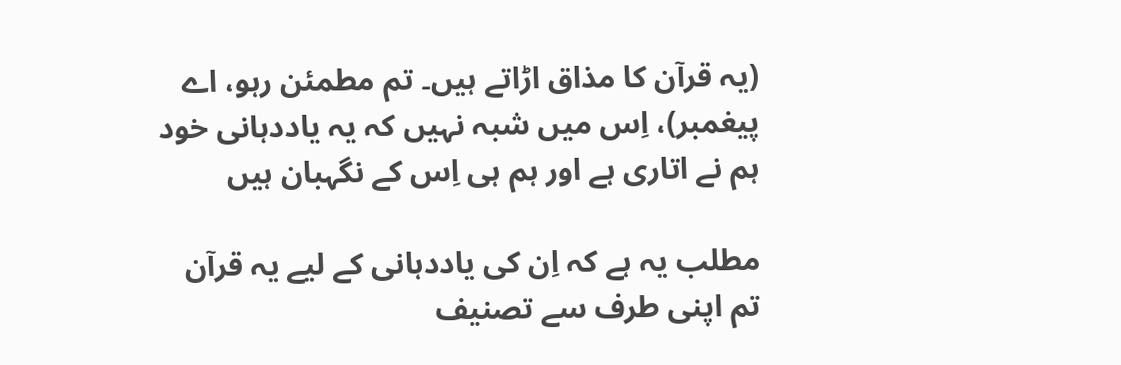(یہ قرآن کا مذاق اڑاتے ہیں۔ تم مطمئن رہو، اے پیغمبر)، اِس میں شبہ نہیں کہ یہ یاددہانی خود ہم نے اتاری ہے اور ہم ہی اِس کے نگہبان ہیں

مطلب یہ ہے کہ اِن کی یاددہانی کے لیے یہ قرآن تم اپنی طرف سے تصنیف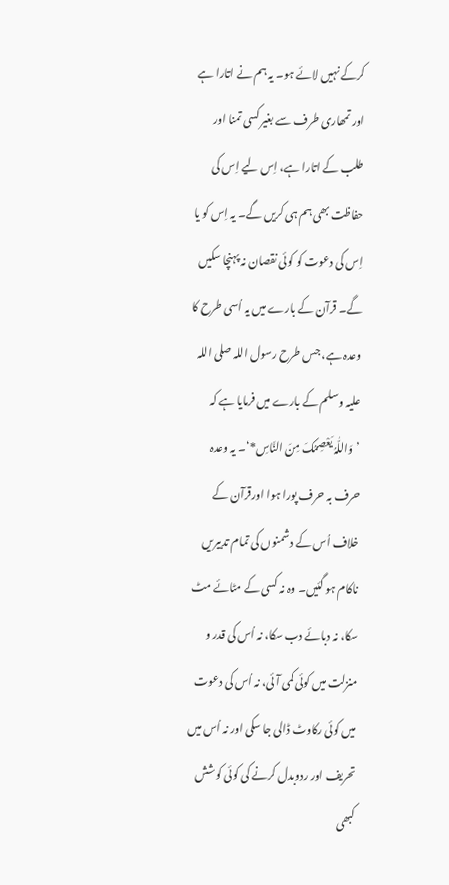کرکے نہیں لائے ہو۔ یہ ہم نے اتارا ہے اور تمھاری طرف سے بغیر کسی تمنا اور طلب کے اتارا ہے، اِس لیے اِس کی حفاظت بھی ہم ہی کریں گے۔ یہ اِس کو یا اِس کی دعوت کو کوئی نقصان نہ پہنچا سکیں گے۔ قرآن کے بارے میں یہ اُسی طرح کا وعدہ ہے، جس طرح رسول اللہ صلی اللہ علیہ وسلم کے بارے میں فرمایا ہے کہ ’وَاللّٰہُ یَعْصِمُکَ مِنَ النَّاسِ*‘۔ یہ وعدہ حرف بہ حرف پورا ہوا اورقرآن کے خلاف اُس کے دشمنوں کی تمام تدبیریں ناکام ہو گئیں۔ وہ نہ کسی کے مٹائے مٹ سکا، نہ دبائے دب سکا، نہ اُس کی قدر و منزلت میں کوئی کمی آئی، نہ اُس کی دعوت میں کوئی رکاوٹ ڈالی جا سکی اور نہ اُس میں تحریف اور ردوبدل کرنے کی کوئی کوشش کبھی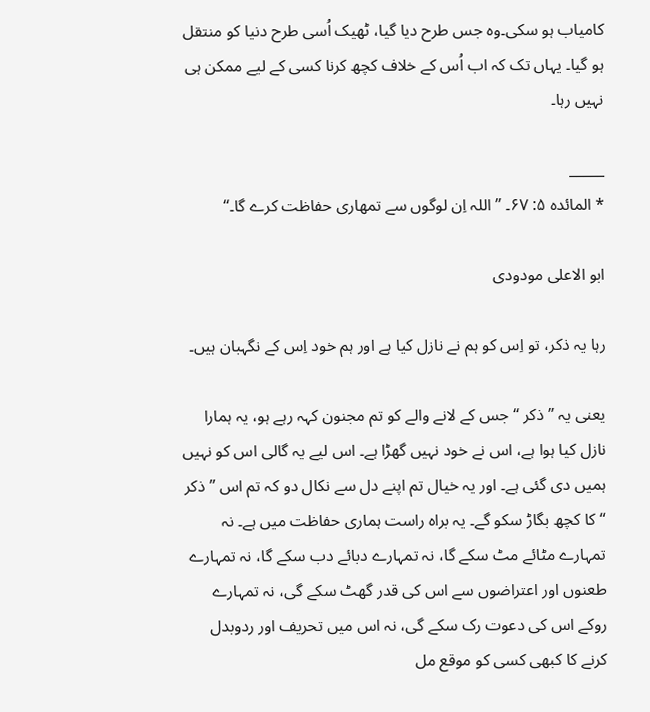کامیاب ہو سکی۔وہ جس طرح دیا گیا، ٹھیک اُسی طرح دنیا کو منتقل ہو گیا۔ یہاں تک کہ اب اُس کے خلاف کچھ کرنا کسی کے لیے ممکن ہی نہیں رہا۔

_____
* المائدہ ۵: ۶۷۔ ’’اللہ اِن لوگوں سے تمھاری حفاظت کرے گا۔‘‘

ابو الاعلی مودودی

رہا یہ ذکر، تو اِس کو ہم نے نازل کیا ہے اور ہم خود اِس کے نگہبان ہیں۔

یعنی یہ ” ذکر “ جس کے لانے والے کو تم مجنون کہہ رہے ہو، یہ ہمارا نازل کیا ہوا ہے، اس نے خود نہیں گھڑا ہے۔ اس لیے یہ گالی اس کو نہیں ہمیں دی گئی ہے۔ اور یہ خیال تم اپنے دل سے نکال دو کہ تم اس ” ذکر “ کا کچھ بگاڑ سکو گے۔ یہ براہ راست ہماری حفاظت میں ہے۔ نہ تمہارے مٹائے مٹ سکے گا، نہ تمہارے دبائے دب سکے گا، نہ تمہارے طعنوں اور اعتراضوں سے اس کی قدر گھٹ سکے گی، نہ تمہارے روکے اس کی دعوت رک سکے گی، نہ اس میں تحریف اور ردوبدل کرنے کا کبھی کسی کو موقع مل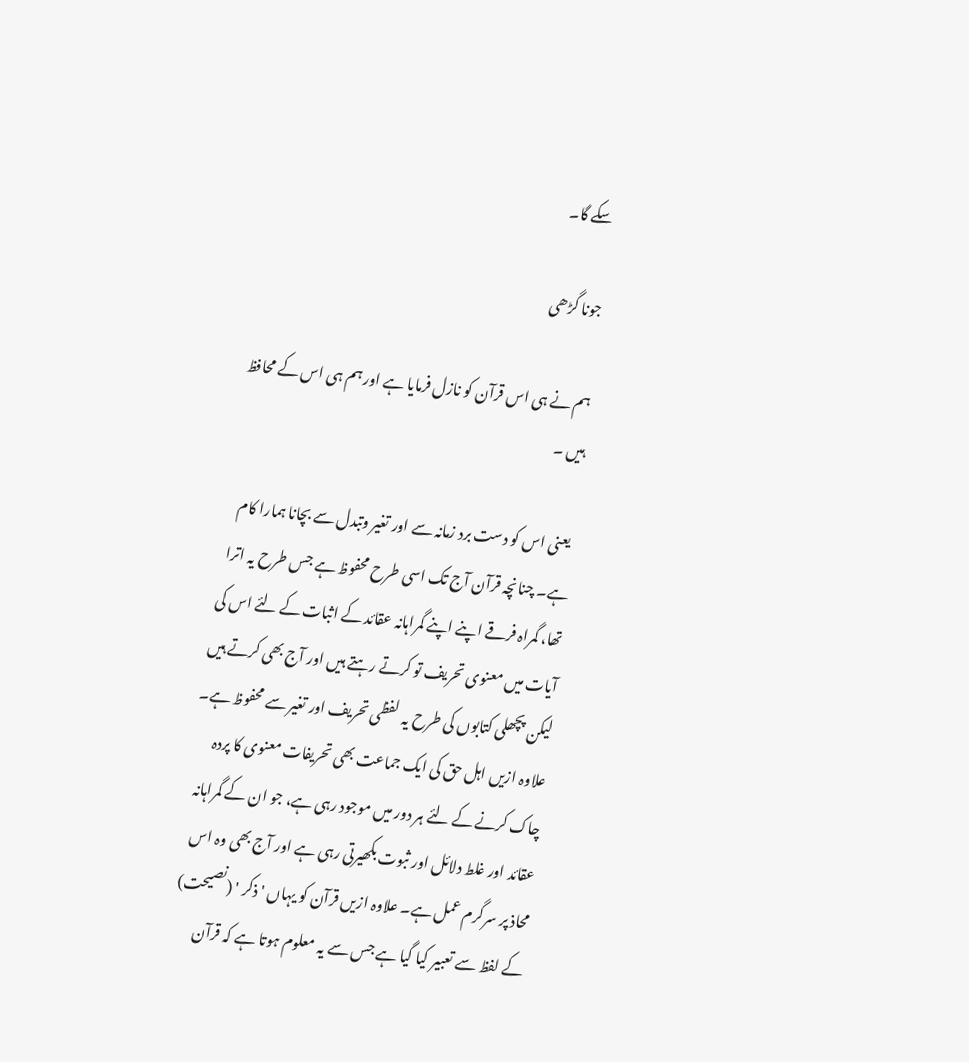سکے گا۔

جونا گڑھی

ہم نے ہی اس قرآن کو نازل فرمایا ہے اور ہم ہی اس کے محافظ ہیں ۔

 یعنی اس کو دست برد زمانہ سے اور تغیر وتبدل سے بچانا ہمارا کام ہے۔ چنانچہ قرآن آج تک اسی طرح محفوظ ہے جس طرح یہ اترا تھا، گمراہ فرقے اپنے اپنے گمراہانہ عقائد کے اثبات کے لئے اس کی آیات میں معنوی تحریف تو کرتے رہتے ہیں اور آج بھی کرتے ہیں لیکن پچھلی کتابوں کی طرح یہ لفظی تحریف اور تغیر سے محفوظ ہے۔ علاوہ ازیں اہل حق کی ایک جماعت بھی تحریفات معنوی کا پردہ چاک کرنے کے لئے ہر دور میں موجود رہی ہے، جو ان کے گمراہانہ عقائد اور غلط دلائل اور ثبوت بکھیرتی رہی ہے اور آج بھی وہ اس محاذ پر سرگرم عمل ہے۔ علاوہ ازیں قرآن کو یہاں ' ذکر ' (نصیحت) کے لفظ سے تعبیر کیا گیا ہے جس سے یہ معلوم ہوتا ہے کہ قرآن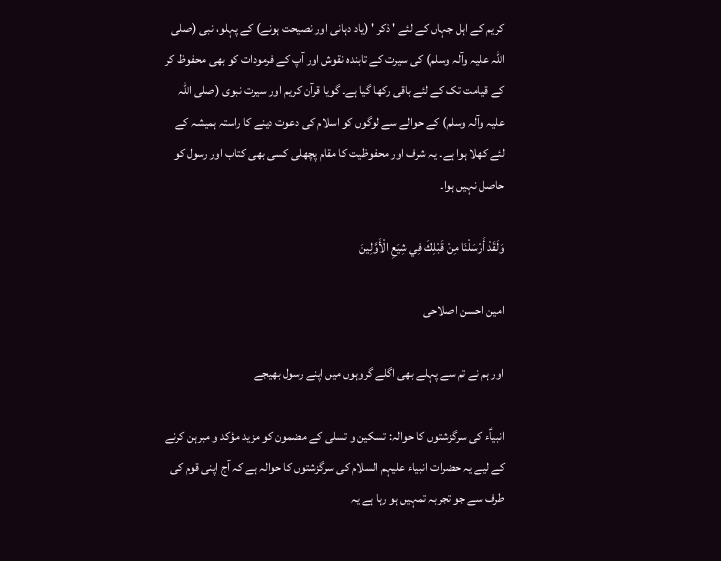کریم کے اہل جہاں کے لئے ' ذکر ' (یاد دہانی اور نصیحت ہونے) کے پہلو، نبی (صلی اللہ علیہ وآلہ وسلم) کی سیرت کے تابندہ نقوش اور آپ کے فرمودات کو بھی محفوظ کر کے قیامت تک کے لئے باقی رکھا گیا ہے۔ گویا قرآن کریم اور سیرت نبوی (صلی اللہ علیہ وآلہ وسلم) کے حوالے سے لوگوں کو اسلام کی دعوت دینے کا راستہ ہمیشہ کے لئے کھلا ہوا ہے۔ یہ شرف اور محفوظیت کا مقام پچھلی کسی بھی کتاب اور رسول کو حاصل نہیں ہوا۔

وَلَقَدْ أَرْسَلْنَا مِنْ قَبْلِكَ فِي شِيَعِ الْأَوَّلِينَ

امین احسن اصلاحی

اور ہم نے تم سے پہلے بھی اگلے گروہوں میں اپنے رسول بھیجے

انبیاؑء کی سرگزشتوں کا حوالہ: تسکین و تسلی کے مضمون کو مزید مؤکد و مبرہن کرنے کے لیے یہ حضرات انبیاء علیہم السلام کی سرگزشتوں کا حوالہ ہے کہ آج اپنی قوم کی طرف سے جو تجربہ تمہیں ہو رہا ہے یہ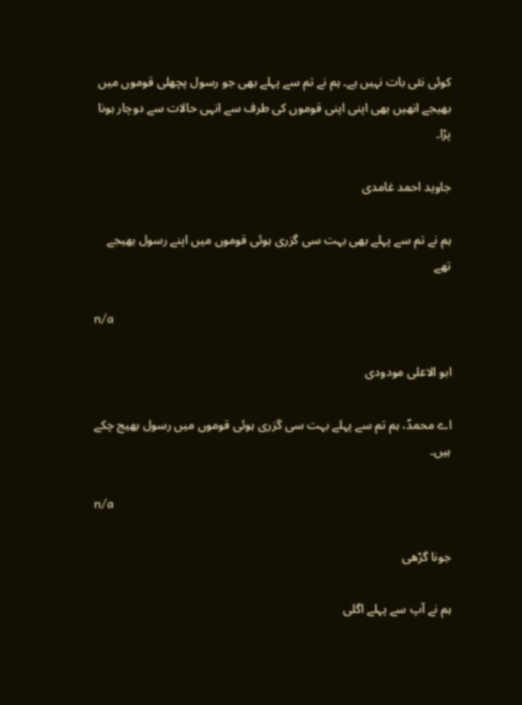کوئی نئی بات نہیں ہے۔ ہم نے تم سے پہلے بھی جو رسول پچھلی قوموں میں بھیجے انھیں بھی اپنی اپنی قوموں کی طرف سے انہی حالات سے دوچار ہونا پڑا۔

جاوید احمد غامدی

ہم نے تم سے پہلے بھی بہت سی گزری ہوئی قوموں میں اپنے رسول بھیجے تھے

n/a

ابو الاعلی مودودی

اے محمدؐ، ہم تم سے پہلے بہت سی گزری ہوئی قوموں میں رسول بھیج چکے ہیں۔

n/a

جونا گڑھی

ہم نے آپ سے پہلے اگلی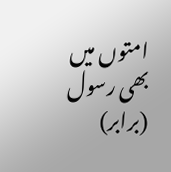امتوں میں بھی رسول (برابر)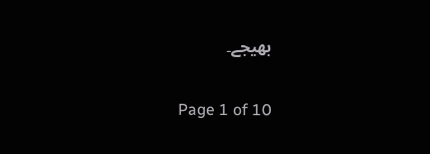بھیجے۔

Page 1 of 10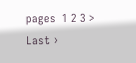pages  1 2 3 >  Last ›